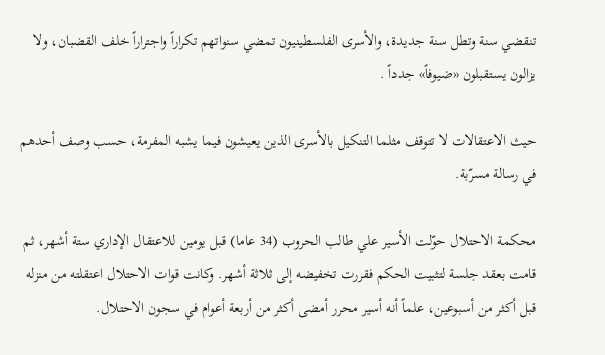تنقضي سنة وتطل سنة جديدة، والأسرى الفلسطينيون تمضي سنواتهم تكراراً واجتراراً خلف القضبان، ولا يزالون يستقبلون «ضيوفاً» جدداً .

حيث الاعتقالات لا تتوقف مثلما التنكيل بالأسرى الذين يعيشون فيما يشبه المفرمة، حسب وصف أحدهم في رسالة مسرّبة.

محكمة الاحتلال حوّلت الأسير علي طالب الحروب (34 عاما) قبل يومين للاعتقال الإداري ستة أشهر، ثم قامت بعقد جلسة لتثبيت الحكم فقررت تخفيضه إلى ثلاثة أشهر. وكانت قوات الاحتلال اعتقلته من منزله قبل أكثر من أسبوعين، علماً أنه أسير محرر أمضى أكثر من أربعة أعوام في سجون الاحتلال.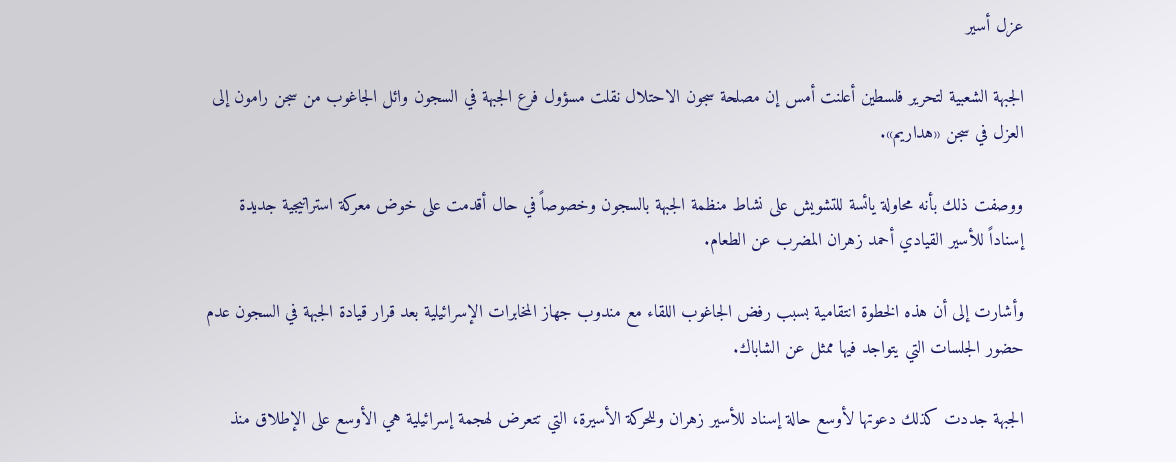عزل أسير

الجبهة الشعبية لتحرير فلسطين أعلنت أمس إن مصلحة سجون الاحتلال نقلت مسؤول فرع الجبهة في السجون وائل الجاغوب من سجن رامون إلى العزل في سجن «هداريم».

ووصفت ذلك بأنه محاولة يائسة للتشويش على نشاط منظمة الجبهة بالسجون وخصوصاً في حال أقدمت على خوض معركة استراتيجية جديدة إسناداً للأسير القيادي أحمد زهران المضرب عن الطعام.

وأشارت إلى أن هذه الخطوة انتقامية بسبب رفض الجاغوب اللقاء مع مندوب جهاز المخابرات الإسرائيلية بعد قرار قيادة الجبهة في السجون عدم حضور الجلسات التي يتواجد فيها ممثل عن الشاباك.

الجبهة جددت كذلك دعوتها لأوسع حالة إسناد للأسير زهران وللحركة الأسيرة، التي تتعرض لهجمة إسرائيلية هي الأوسع على الإطلاق منذ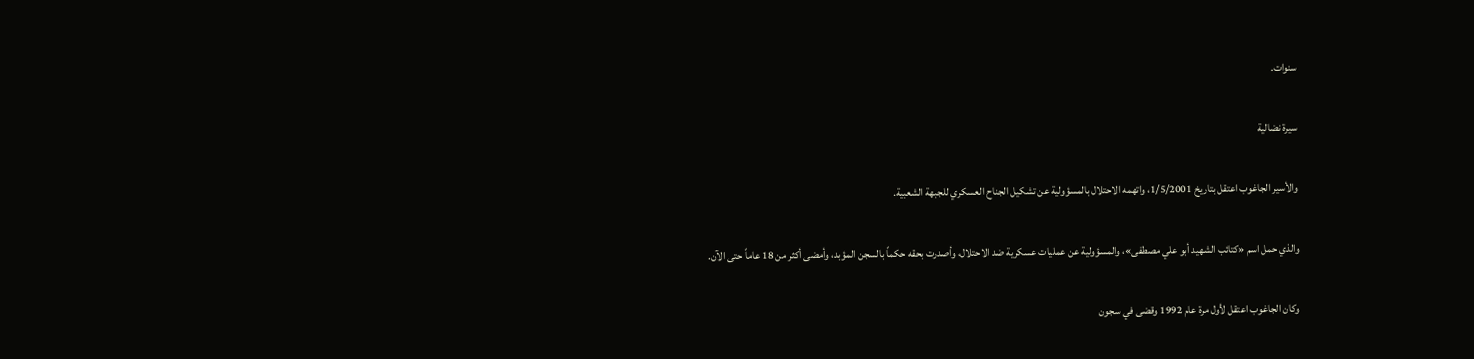سنوات.

سيرة نضالية

والأسير الجاغوب اعتقل بتاريخ 1/5/2001، واتهمه الاحتلال بالمسؤولية عن تشكيل الجناح العسكري للجبهة الشعبية.

والذي حمل اسم «كتائب الشهيد أبو علي مصطفى»، والمسؤولية عن عمليات عسكرية ضد الاحتلال، وأصدرت بحقه حكماً بالسجن المؤبد، وأمضى أكثر من 18 عاماً حتى الآن.

وكان الجاغوب اعتقل لأول مرة عام 1992 وقضى في سجون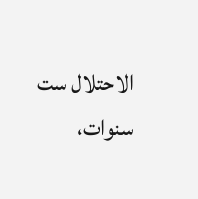الاحتلال ست سنوات،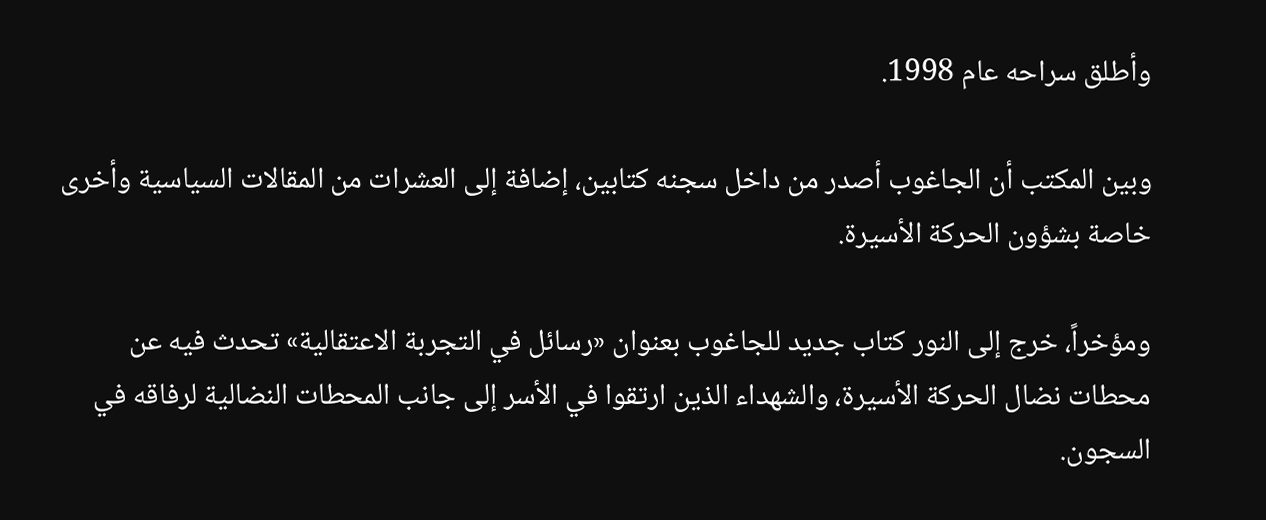وأطلق سراحه عام 1998.

وبين المكتب أن الجاغوب أصدر من داخل سجنه كتابين، إضافة إلى العشرات من المقالات السياسية وأخرى خاصة بشؤون الحركة الأسيرة.

ومؤخراً، خرج إلى النور كتاب جديد للجاغوب بعنوان «رسائل في التجربة الاعتقالية» تحدث فيه عن محطات نضال الحركة الأسيرة، والشهداء الذين ارتقوا في الأسر إلى جانب المحطات النضالية لرفاقه في السجون.